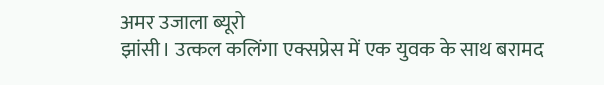अमर उजाला ब्यूरो
झांसी। उत्कल कलिंगा एक्सप्रेस में एक युवक के साथ बरामद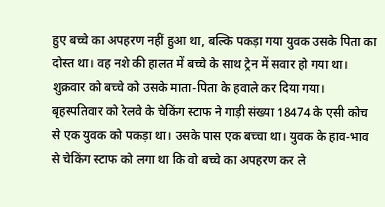हुए बच्चे का अपहरण नहीं हुआ था, बल्कि पकड़ा गया युवक उसके पिता का दोस्त था। वह नशे की हालत में बच्चे के साथ ट्रेन में सवार हो गया था। शुक्रवार को बच्चे को उसके माता-पिता के हवाले कर दिया गया।
बृहस्पतिवार को रेलवे के चेकिंग स्टाफ ने गाड़ी संख्या 18474 के एसी कोच से एक युवक को पकड़ा था। उसके पास एक बच्चा था। युवक के हाव-भाव से चेकिंग स्टाफ को लगा था कि वो बच्चे का अपहरण कर ले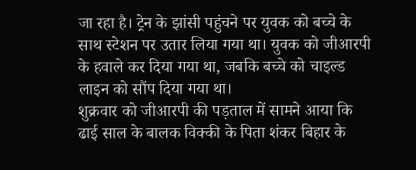जा रहा है। ट्रेन के झांसी पहुंचने पर युवक को बच्चे के साथ स्टेशन पर उतार लिया गया था। युवक को जीआरपी के हवाले कर दिया गया था, जबकि बच्चे को चाइल्ड लाइन को सौंप दिया गया था।
शुक्रवार को जीआरपी की पड़ताल में सामने आया कि ढाई साल के बालक विक्की के पिता शंकर बिहार के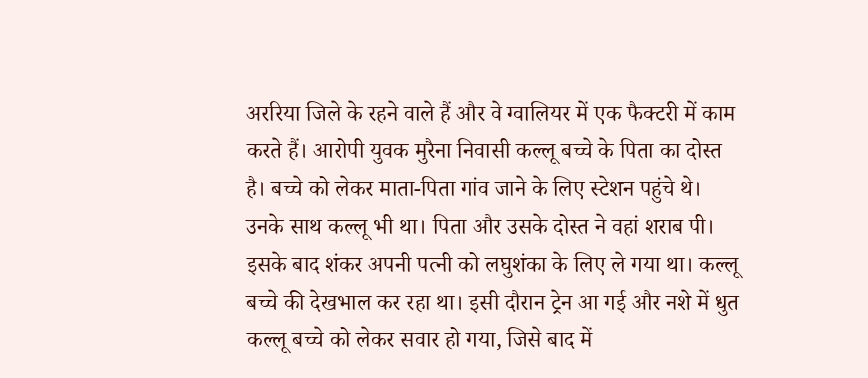अररिया जिले के रहने वाले हैं और वे ग्वालियर में एक फैक्टरी में काम करते हैं। आरोपी युवक मुरैना निवासी कल्लू बच्चे के पिता का दोस्त है। बच्चे को लेकर माता-पिता गांव जाने के लिए स्टेशन पहुंचे थे। उनके साथ कल्लू भी था। पिता और उसके दोस्त ने वहां शराब पी। इसके बाद शंकर अपनी पत्नी को लघुशंका के लिए ले गया था। कल्लू बच्चे की देखभाल कर रहा था। इसी दौरान ट्रेन आ गई और नशे में धुत कल्लू बच्चे को लेकर सवार हो गया, जिसे बाद में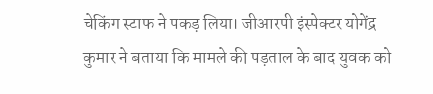चेकिंग स्टाफ ने पकड़ लिया। जीआरपी इंस्पेक्टर योगेंद्र कुमार ने बताया कि मामले की पड़ताल के बाद युवक को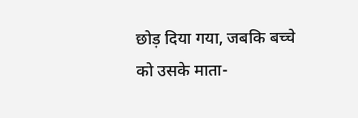छोड़ दिया गया, जबकि बच्चे को उसके माता-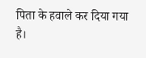पिता के हवाले कर दिया गया है।